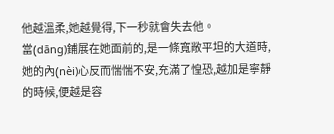他越溫柔,她越覺得,下一秒就會失去他。
當(dāng)鋪展在她面前的,是一條寬敞平坦的大道時,她的內(nèi)心反而惴惴不安,充滿了惶恐,越加是寧靜的時候,便越是容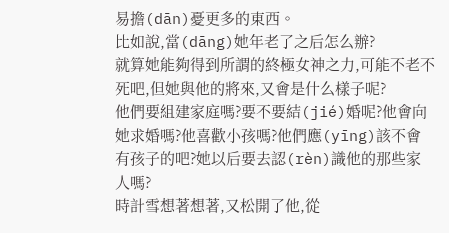易擔(dān)憂更多的東西。
比如說,當(dāng)她年老了之后怎么辦?
就算她能夠得到所謂的終極女神之力,可能不老不死吧,但她與他的將來,又會是什么樣子呢?
他們要組建家庭嗎?要不要結(jié)婚呢?他會向她求婚嗎?他喜歡小孩嗎?他們應(yīng)該不會有孩子的吧?她以后要去認(rèn)識他的那些家人嗎?
時計雪想著想著,又松開了他,從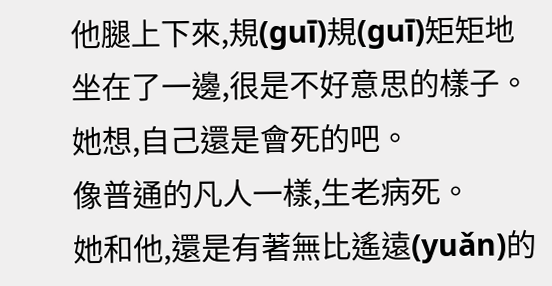他腿上下來,規(guī)規(guī)矩矩地坐在了一邊,很是不好意思的樣子。
她想,自己還是會死的吧。
像普通的凡人一樣,生老病死。
她和他,還是有著無比遙遠(yuǎn)的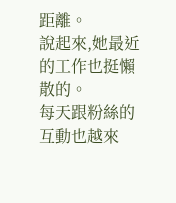距離。
說起來,她最近的工作也挺懶散的。
每天跟粉絲的互動也越來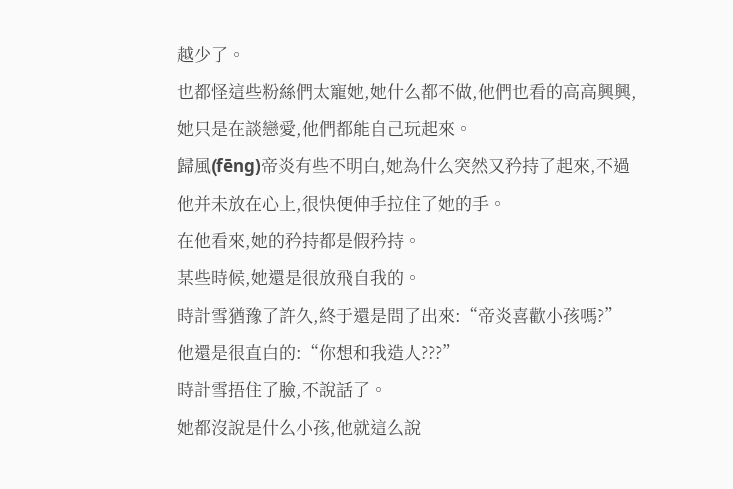越少了。
也都怪這些粉絲們太寵她,她什么都不做,他們也看的高高興興,她只是在談戀愛,他們都能自己玩起來。
歸風(fēng)帝炎有些不明白,她為什么突然又矜持了起來,不過他并未放在心上,很快便伸手拉住了她的手。
在他看來,她的矜持都是假矜持。
某些時候,她還是很放飛自我的。
時計雪猶豫了許久,終于還是問了出來:“帝炎喜歡小孩嗎?”
他還是很直白的:“你想和我造人???”
時計雪捂住了臉,不說話了。
她都沒說是什么小孩,他就這么說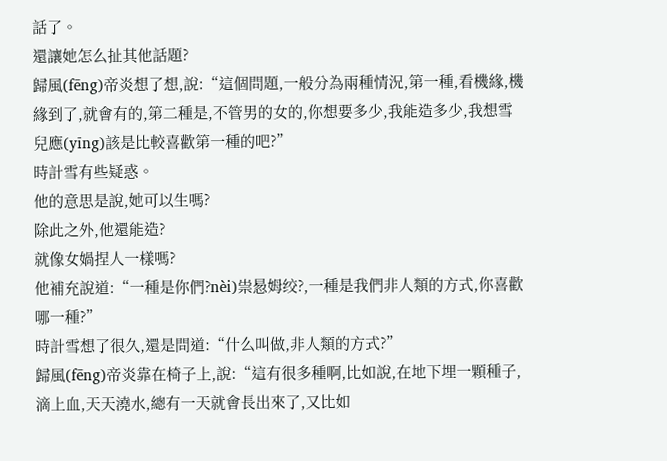話了。
還讓她怎么扯其他話題?
歸風(fēng)帝炎想了想,說:“這個問題,一般分為兩種情況,第一種,看機緣,機緣到了,就會有的,第二種是,不管男的女的,你想要多少,我能造多少,我想雪兒應(yīng)該是比較喜歡第一種的吧?”
時計雪有些疑惑。
他的意思是說,她可以生嗎?
除此之外,他還能造?
就像女媧捏人一樣嗎?
他補充說道:“一種是你們?nèi)祟惖姆绞?,一種是我們非人類的方式,你喜歡哪一種?”
時計雪想了很久,還是問道:“什么叫做,非人類的方式?”
歸風(fēng)帝炎靠在椅子上,說:“這有很多種啊,比如說,在地下埋一顆種子,滴上血,天天澆水,總有一天就會長出來了,又比如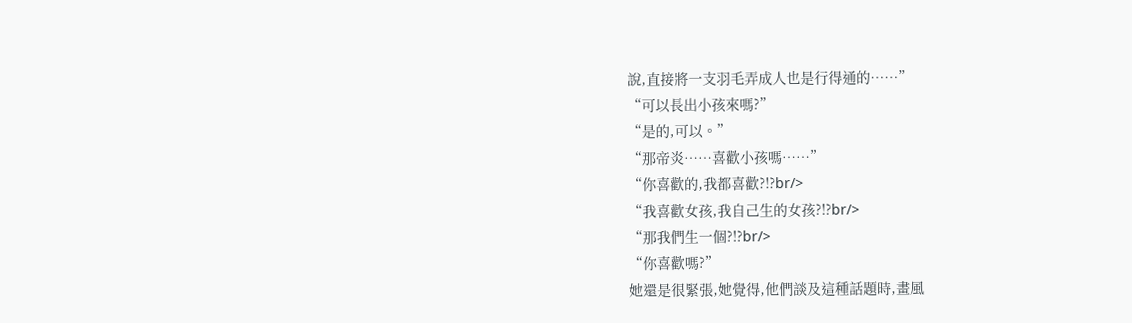說,直接將一支羽毛弄成人也是行得通的……”
“可以長出小孩來嗎?”
“是的,可以。”
“那帝炎……喜歡小孩嗎……”
“你喜歡的,我都喜歡?!?br/>
“我喜歡女孩,我自己生的女孩?!?br/>
“那我們生一個?!?br/>
“你喜歡嗎?”
她還是很緊張,她覺得,他們談及這種話題時,畫風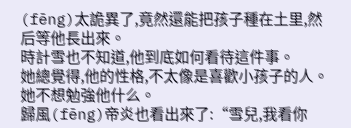(fēng)太詭異了,竟然還能把孩子種在土里,然后等他長出來。
時計雪也不知道,他到底如何看待這件事。
她總覺得,他的性格,不太像是喜歡小孩子的人。
她不想勉強他什么。
歸風(fēng)帝炎也看出來了:“雪兒,我看你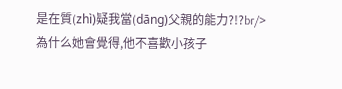是在質(zhì)疑我當(dāng)父親的能力?!?br/>
為什么她會覺得,他不喜歡小孩子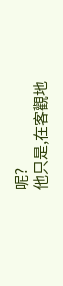呢?
他只是,在客觀地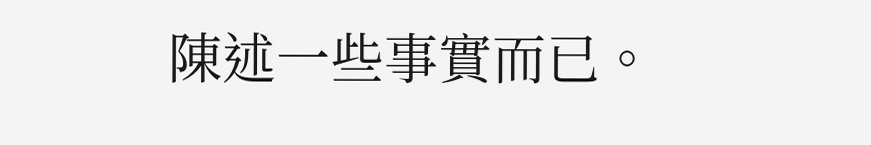陳述一些事實而已。